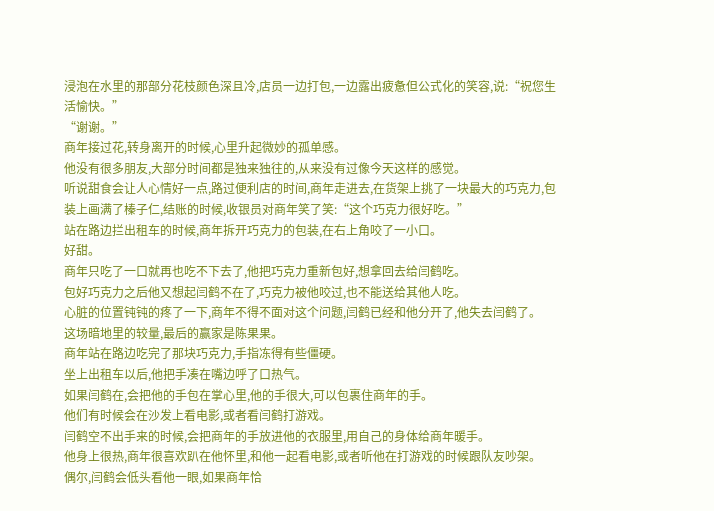浸泡在水里的那部分花枝颜色深且冷,店员一边打包,一边露出疲惫但公式化的笑容,说:“祝您生活愉快。”
“谢谢。”
商年接过花,转身离开的时候,心里升起微妙的孤单感。
他没有很多朋友,大部分时间都是独来独往的,从来没有过像今天这样的感觉。
听说甜食会让人心情好一点,路过便利店的时间,商年走进去,在货架上挑了一块最大的巧克力,包装上画满了榛子仁,结账的时候,收银员对商年笑了笑:“这个巧克力很好吃。”
站在路边拦出租车的时候,商年拆开巧克力的包装,在右上角咬了一小口。
好甜。
商年只吃了一口就再也吃不下去了,他把巧克力重新包好,想拿回去给闫鹤吃。
包好巧克力之后他又想起闫鹤不在了,巧克力被他咬过,也不能送给其他人吃。
心脏的位置钝钝的疼了一下,商年不得不面对这个问题,闫鹤已经和他分开了,他失去闫鹤了。
这场暗地里的较量,最后的赢家是陈果果。
商年站在路边吃完了那块巧克力,手指冻得有些僵硬。
坐上出租车以后,他把手凑在嘴边呼了口热气。
如果闫鹤在,会把他的手包在掌心里,他的手很大,可以包裹住商年的手。
他们有时候会在沙发上看电影,或者看闫鹤打游戏。
闫鹤空不出手来的时候,会把商年的手放进他的衣服里,用自己的身体给商年暖手。
他身上很热,商年很喜欢趴在他怀里,和他一起看电影,或者听他在打游戏的时候跟队友吵架。
偶尔,闫鹤会低头看他一眼,如果商年恰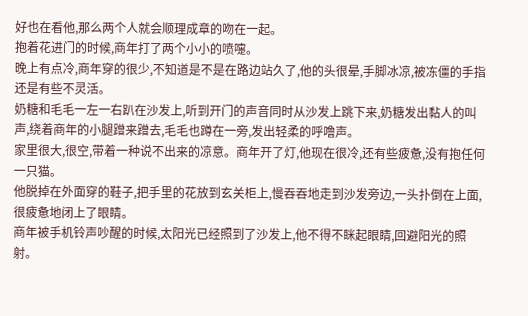好也在看他,那么两个人就会顺理成章的吻在一起。
抱着花进门的时候,商年打了两个小小的喷嚏。
晚上有点冷,商年穿的很少,不知道是不是在路边站久了,他的头很晕,手脚冰凉,被冻僵的手指还是有些不灵活。
奶糖和毛毛一左一右趴在沙发上,听到开门的声音同时从沙发上跳下来,奶糖发出黏人的叫声,绕着商年的小腿蹭来蹭去,毛毛也蹲在一旁,发出轻柔的呼噜声。
家里很大,很空,带着一种说不出来的凉意。商年开了灯,他现在很冷,还有些疲惫,没有抱任何一只猫。
他脱掉在外面穿的鞋子,把手里的花放到玄关柜上,慢吞吞地走到沙发旁边,一头扑倒在上面,很疲惫地闭上了眼睛。
商年被手机铃声吵醒的时候,太阳光已经照到了沙发上,他不得不眯起眼睛,回避阳光的照射。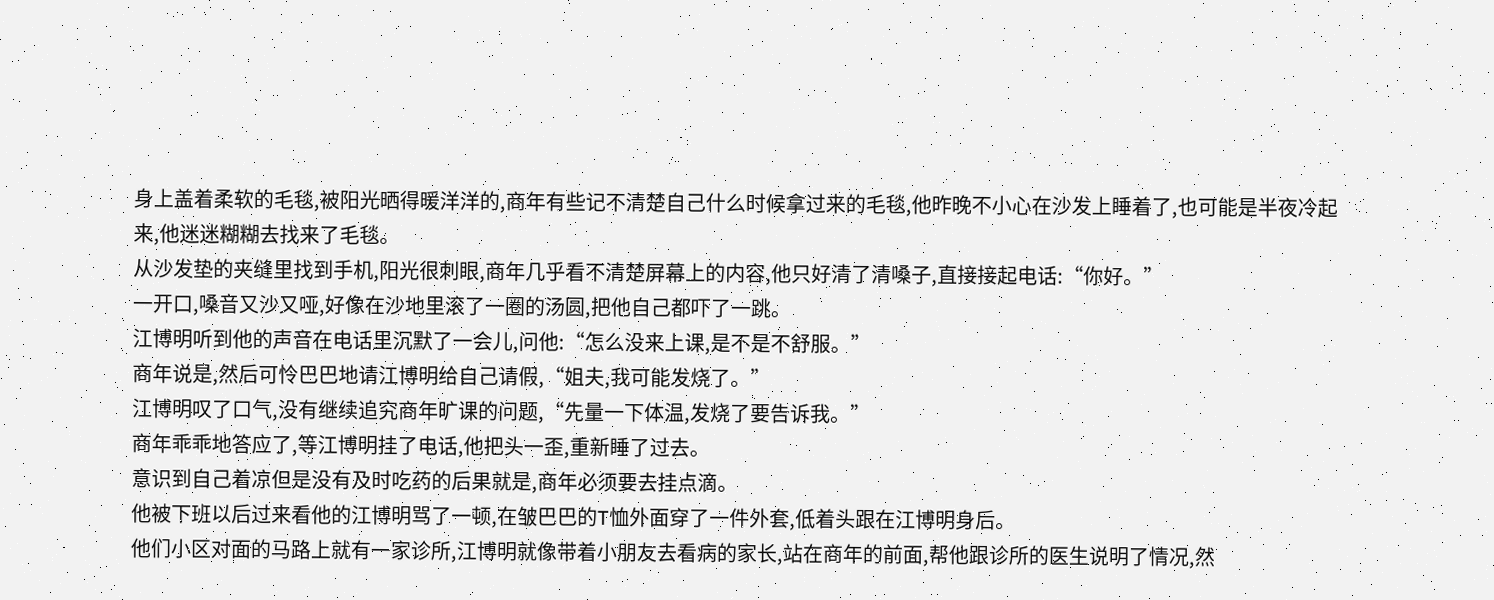身上盖着柔软的毛毯,被阳光晒得暖洋洋的,商年有些记不清楚自己什么时候拿过来的毛毯,他昨晚不小心在沙发上睡着了,也可能是半夜冷起来,他迷迷糊糊去找来了毛毯。
从沙发垫的夹缝里找到手机,阳光很刺眼,商年几乎看不清楚屏幕上的内容,他只好清了清嗓子,直接接起电话:“你好。”
一开口,嗓音又沙又哑,好像在沙地里滚了一圈的汤圆,把他自己都吓了一跳。
江博明听到他的声音在电话里沉默了一会儿,问他:“怎么没来上课,是不是不舒服。”
商年说是,然后可怜巴巴地请江博明给自己请假,“姐夫,我可能发烧了。”
江博明叹了口气,没有继续追究商年旷课的问题,“先量一下体温,发烧了要告诉我。”
商年乖乖地答应了,等江博明挂了电话,他把头一歪,重新睡了过去。
意识到自己着凉但是没有及时吃药的后果就是,商年必须要去挂点滴。
他被下班以后过来看他的江博明骂了一顿,在皱巴巴的T恤外面穿了一件外套,低着头跟在江博明身后。
他们小区对面的马路上就有一家诊所,江博明就像带着小朋友去看病的家长,站在商年的前面,帮他跟诊所的医生说明了情况,然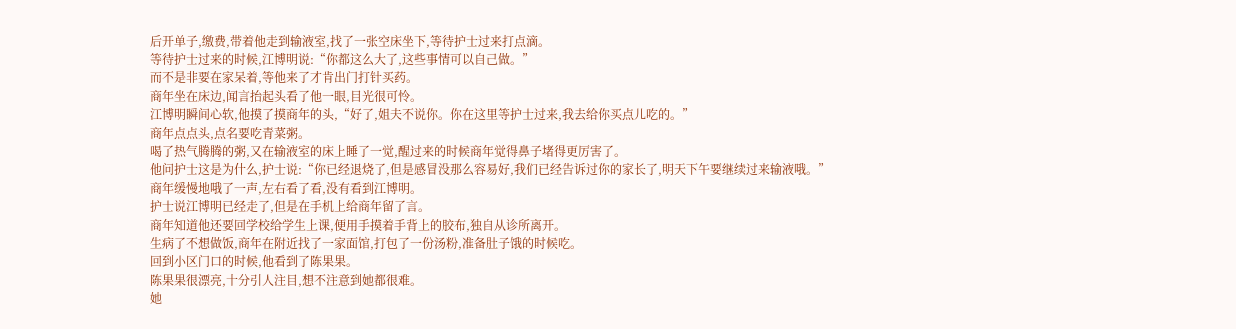后开单子,缴费,带着他走到输液室,找了一张空床坐下,等待护士过来打点滴。
等待护士过来的时候,江博明说:“你都这么大了,这些事情可以自己做。”
而不是非要在家呆着,等他来了才肯出门打针买药。
商年坐在床边,闻言抬起头看了他一眼,目光很可怜。
江博明瞬间心软,他摸了摸商年的头,“好了,姐夫不说你。你在这里等护士过来,我去给你买点儿吃的。”
商年点点头,点名要吃青菜粥。
喝了热气腾腾的粥,又在输液室的床上睡了一觉,醒过来的时候商年觉得鼻子堵得更厉害了。
他问护士这是为什么,护士说:“你已经退烧了,但是感冒没那么容易好,我们已经告诉过你的家长了,明天下午要继续过来输液哦。”
商年缓慢地哦了一声,左右看了看,没有看到江博明。
护士说江博明已经走了,但是在手机上给商年留了言。
商年知道他还要回学校给学生上课,便用手摸着手背上的胶布,独自从诊所离开。
生病了不想做饭,商年在附近找了一家面馆,打包了一份汤粉,准备肚子饿的时候吃。
回到小区门口的时候,他看到了陈果果。
陈果果很漂亮,十分引人注目,想不注意到她都很难。
她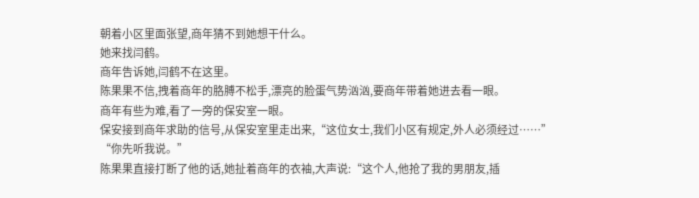朝着小区里面张望,商年猜不到她想干什么。
她来找闫鹤。
商年告诉她,闫鹤不在这里。
陈果果不信,拽着商年的胳膊不松手,漂亮的脸蛋气势汹汹,要商年带着她进去看一眼。
商年有些为难,看了一旁的保安室一眼。
保安接到商年求助的信号,从保安室里走出来,“这位女士,我们小区有规定,外人必须经过……”
“你先听我说。”
陈果果直接打断了他的话,她扯着商年的衣袖,大声说:“这个人,他抢了我的男朋友,插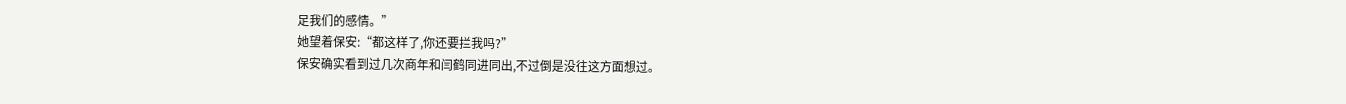足我们的感情。”
她望着保安:“都这样了,你还要拦我吗?”
保安确实看到过几次商年和闫鹤同进同出,不过倒是没往这方面想过。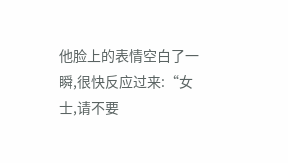他脸上的表情空白了一瞬,很快反应过来:“女士,请不要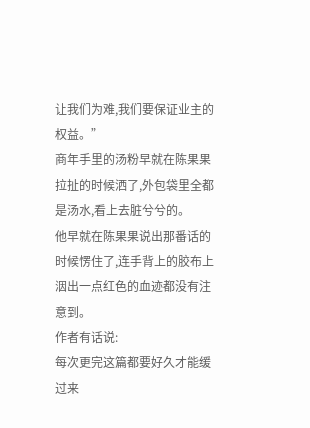让我们为难,我们要保证业主的权益。”
商年手里的汤粉早就在陈果果拉扯的时候洒了,外包袋里全都是汤水,看上去脏兮兮的。
他早就在陈果果说出那番话的时候愣住了,连手背上的胶布上洇出一点红色的血迹都没有注意到。
作者有话说:
每次更完这篇都要好久才能缓过来